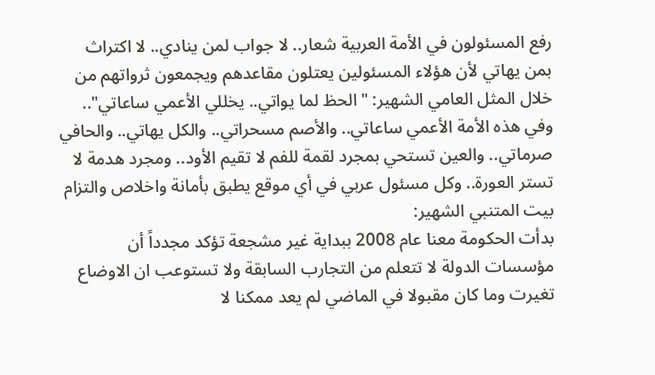رفع المسئولون في الأمة العربية شعار.. لا جواب لمن ينادي.. لا اكتراث بمن يهاتي لأن هؤلاء المسئولين يعتلون مقاعدهم ويجمعون ثرواتهم من خلال المثل العامي الشهير: "الحظ لما يواتي.. يخللي الأعمي ساعاتي".. وفي هذه الأمة الأعمي ساعاتي.. والأصم مسحراتي.. والكل يهاتي.. والحافي صرماتي.. والعين تستحي بمجرد لقمة للفم لا تقيم الأود.. ومجرد هدمة لا تستر العورة.. وكل مسئول عربي في أي موقع يطبق بأمانة واخلاص والتزام بيت المتنبي الشهير:
بدأت الحكومة معنا عام 2008 ببداية غير مشجعة تؤكد مجدداً أن مؤسسات الدولة لا تتعلم من التجارب السابقة ولا تستوعب ان الاوضاع تغيرت وما كان مقبولا في الماضي لم يعد ممكنا لا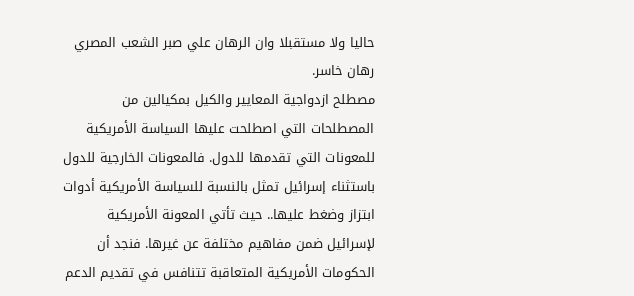حاليا ولا مستقبلا وان الرهان علي صبر الشعب المصري رهان خاسر.
مصطلح ازدواجية المعايير والكيل بمكيالين من المصطلحات التي اصطلحت عليها السياسة الأمريكية للمعونات التي تقدمها للدول. فالمعونات الخارجية للدول باستثناء إسرائيل تمثل بالنسبة للسياسة الأمريكية أدوات ابتزاز وضغط عليها.. حيث تأتي المعونة الأمريكية لإسرائيل ضمن مفاهيم مختلفة عن غيرها. فنجد أن الحكومات الأمريكية المتعاقبة تتنافس في تقديم الدعم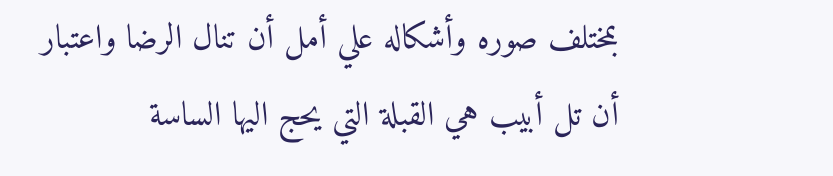بمختلف صوره وأشكاله علي أمل أن تنال الرضا واعتبار أن تل أبيب هي القبلة التي يحج اليها الساسة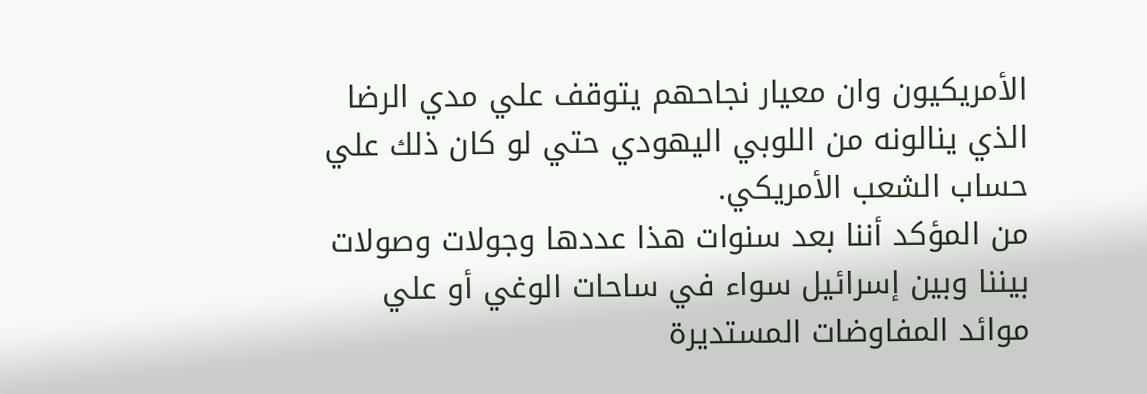الأمريكيون وان معيار نجاحهم يتوقف علي مدي الرضا الذي ينالونه من اللوبي اليهودي حتي لو كان ذلك علي حساب الشعب الأمريكي.
من المؤكد أننا بعد سنوات هذا عددها وجولات وصولات بيننا وبين إسرائيل سواء في ساحات الوغي أو علي موائد المفاوضات المستديرة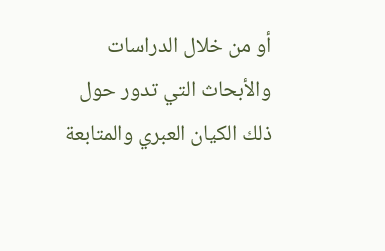أو من خلال الدراسات والأبحاث التي تدور حول ذلك الكيان العبري والمتابعة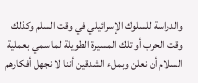والدراسة للسلوك الإسرائيلي في وقت السلم وكذلك وقت الحرب أو تلك المسيرة الطويلة لما سمي بعملية السلام أن نعلن وبملء الشدقين أننا لا نجهل أفكارهم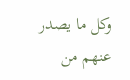وكل ما يصدر عنهم من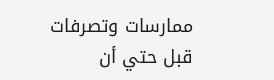ممارسات وتصرفات قبل حتي أن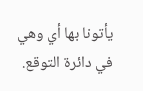يأتونا بها أي وهي في دائرة التوقع.